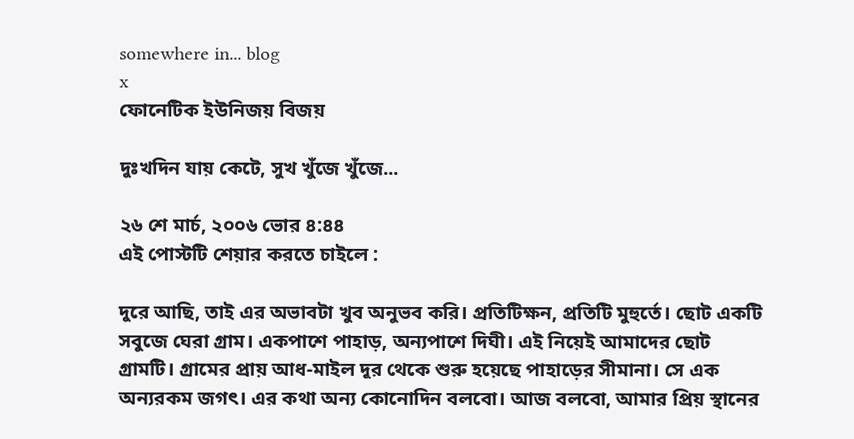somewhere in... blog
x
ফোনেটিক ইউনিজয় বিজয়

দুঃখদিন যায় কেটে, সুখ খুঁজে খুঁজে...

২৬ শে মার্চ, ২০০৬ ভোর ৪:৪৪
এই পোস্টটি শেয়ার করতে চাইলে :

দুরে আছি, তাই এর অভাবটা খুব অনুভব করি। প্রতিটিক্ষন, প্রতিটি মুহুর্তে। ছোট একটি সবুজে ঘেরা গ্রাম। একপাশে পাহাড়, অন্যপাশে দিঘী। এই নিয়েই আমাদের ছোট গ্রামটি। গ্রামের প্রায় আধ-মাইল দূর থেকে শুরু হয়েছে পাহাড়ের সীমানা। সে এক অন্যরকম জগৎ। এর কথা অন্য কোনোদিন বলবো। আজ বলবো, আমার প্রিয় স্থানের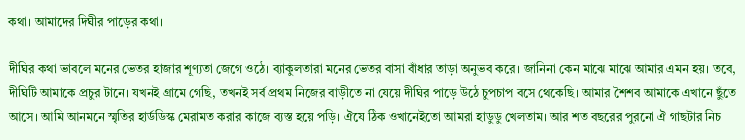কথা। আমাদের দিঘীর পাড়ের কথা।

দীঘির কথা ভাবলে মনের ভেতর হাজার শূণ্যতা জেগে ওঠে। ব্যাকুলতারা মনের ভেতর বাসা বাঁধার তাড়া অনুভব করে। জানিনা কেন মাঝে মাঝে আমার এমন হয়। তবে, দীঘিটি আমাকে প্রচুর টানে। যখনই গ্রামে গেছি, তখনই সর্ব প্রথম নিজের বাড়ীতে না যেয়ে দীঘির পাড়ে উঠে চুপচাপ বসে থেকেছি। আমার শৈশব আমাকে এখানে ছুঁতে আসে। আমি আনমনে স্মৃতির হার্ডডিস্ক মেরামত করার কাজে ব্যস্ত হয়ে পড়ি। ঐযে ঠিক ওখানেইতো আমরা হাডুডু খেলতাম। আর শত বছরের পুরনো ঐ গাছটার নিচ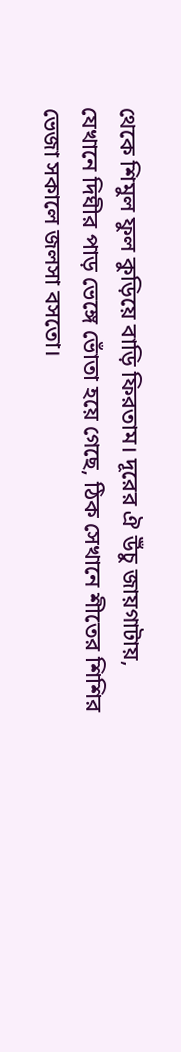থেকে শিমুল ফুল কুড়িয়ে বাড়ি ফিরতাম। দূরের ঐ উঁচু জায়গাটায়, যেখানে দিঘীর পাড় ভেঙ্গে ভোঁতা হয়ে গেছে, ঠিক সেখানে শীতের শিশির ভেজা সকালে জলসা বসতো।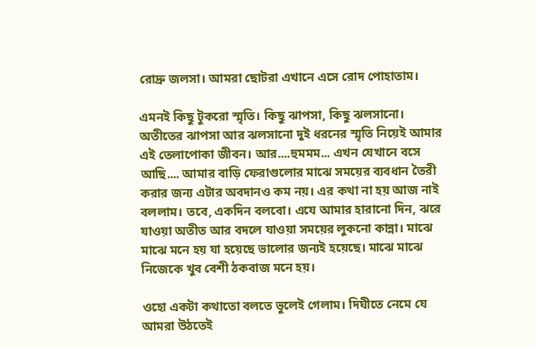রোদ্রু জলসা। আমরা ছোটরা এখানে এসে রোদ পোহাতাম।

এমনই কিছু টুকরো স্মৃতি। কিছু ঝাপসা, কিছু ঝলসানো। অতীতের ঝাপসা আর ঝলসানো দুই ধরনের স্মৃতি নিয়েই আমার এই তেলাপোকা জীবন। আর....হুমমম... এখন যেখানে বসে আছি.... আমার বাড়ি ফেরাগুলোর মাঝে সময়ের ব্যবধান তৈরী করার জন্য এটার অবদানও কম নয়। এর কথা না হয় আজ নাই বললাম। তবে, একদিন বলবো। এযে আমার হারানো দিন, ঝরে যাওয়া অতীত আর বদলে যাওয়া সময়ের লুকনো কান্না। মাঝে মাঝে মনে হয় যা হয়েছে ভালোর জন্যই হয়েছে। মাঝে মাঝে নিজেকে খুব বেশী ঠকবাজ মনে হয়।

ওহো একটা কথাতো বলতে ভুলেই গেলাম। দিঘীতে নেমে যে আমরা উঠতেই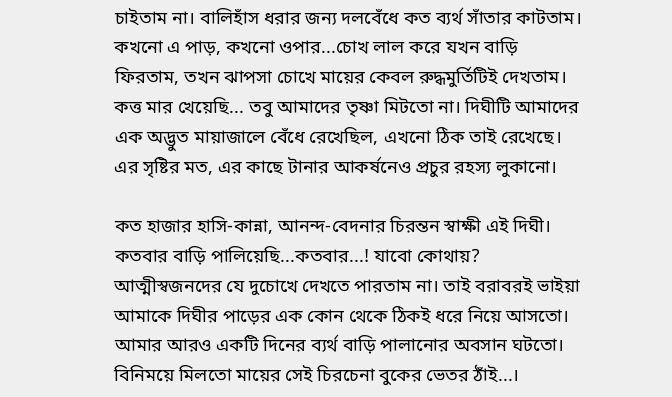চাইতাম না। বালিহাঁস ধরার জন্য দলবেঁধে কত ব্যর্থ সাঁতার কাটতাম। কখনো এ পাড়, কখনো ওপার...চোখ লাল করে যখন বাড়ি ফিরতাম, তখন ঝাপসা চোখে মায়ের কেবল রুদ্ধমুর্তিটিই দেখতাম। কত্ত মার খেয়েছি... তবু আমাদের তৃষ্ণা মিটতো না। দিঘীটি আমাদের এক অদ্ভুত মায়াজালে বেঁধে রেখেছিল, এখনো ঠিক তাই রেখেছে। এর সৃষ্টির মত, এর কাছে টানার আকর্ষনেও প্রচুর রহস্য লুকানো।

কত হাজার হাসি-কান্না, আনন্দ-বেদনার চিরন্তন স্বাক্ষী এই দিঘী। কতবার বাড়ি পালিয়েছি...কতবার...! যাবো কোথায়? আত্মীস্বজনদের যে দুচোখে দেখতে পারতাম না। তাই বরাবরই ভাইয়া আমাকে দিঘীর পাড়ের এক কোন থেকে ঠিকই ধরে নিয়ে আসতো। আমার আরও একটি দিনের ব্যর্থ বাড়ি পালানোর অবসান ঘটতো। বিনিময়ে মিলতো মায়ের সেই চিরচেনা বুকের ভেতর ঠাঁই...।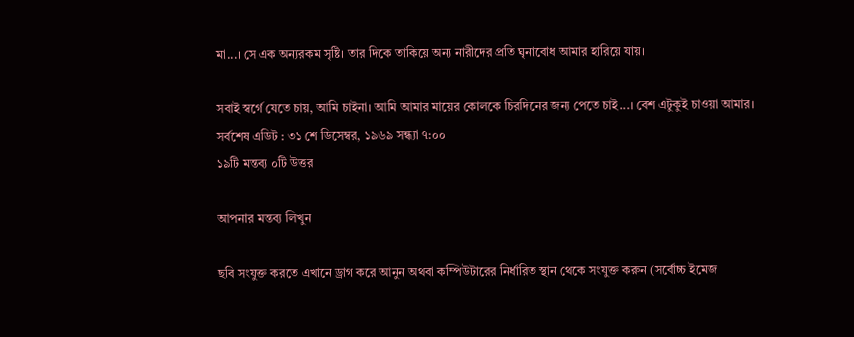মা...। সে এক অন্যরকম সৃষ্টি। তার দিকে তাকিয়ে অন্য নারীদের প্রতি ঘৃনাবোধ আমার হারিয়ে যায়।

সবাই স্বর্গে যেতে চায়, আমি চাইনা। আমি আমার মায়ের কোলকে চিরদিনের জন্য পেতে চাই...। বেশ এটুকুই চাওয়া আমার।
সর্বশেষ এডিট : ৩১ শে ডিসেম্বর, ১৯৬৯ সন্ধ্যা ৭:০০
১৯টি মন্তব্য ০টি উত্তর

আপনার মন্তব্য লিখুন

ছবি সংযুক্ত করতে এখানে ড্রাগ করে আনুন অথবা কম্পিউটারের নির্ধারিত স্থান থেকে সংযুক্ত করুন (সর্বোচ্চ ইমেজ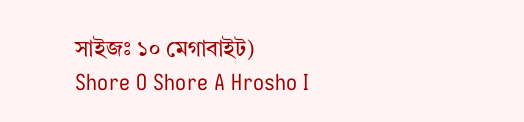সাইজঃ ১০ মেগাবাইট)
Shore O Shore A Hrosho I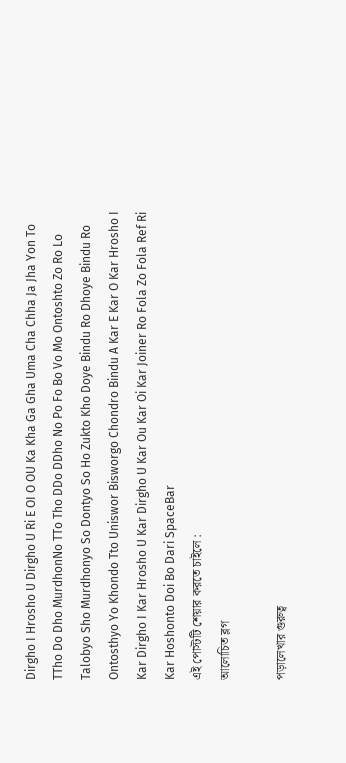Dirgho I Hrosho U Dirgho U Ri E OI O OU Ka Kha Ga Gha Uma Cha Chha Ja Jha Yon To TTho Do Dho MurdhonNo TTo Tho DDo DDho No Po Fo Bo Vo Mo Ontoshto Zo Ro Lo Talobyo Sho Murdhonyo So Dontyo So Ho Zukto Kho Doye Bindu Ro Dhoye Bindu Ro Ontosthyo Yo Khondo Tto Uniswor Bisworgo Chondro Bindu A Kar E Kar O Kar Hrosho I Kar Dirgho I Kar Hrosho U Kar Dirgho U Kar Ou Kar Oi Kar Joiner Ro Fola Zo Fola Ref Ri Kar Hoshonto Doi Bo Dari SpaceBar
এই পোস্টটি শেয়ার করতে চাইলে :
আলোচিত ব্লগ

পড়ালেখার গুরুত্ব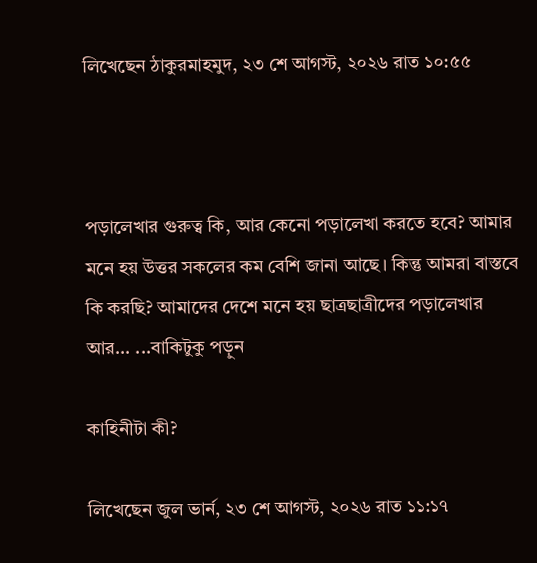লিখেছেন ঠাকুরমাহমুদ, ২৩ শে আগস্ট, ২০২৬ রাত ১০:৫৫



পড়ালেখার গুরুত্ব কি, আর কেনো পড়ালেখা করতে হবে? আমার মনে হয় উত্তর সকলের কম বেশি জানা আছে। কিন্তু আমরা বাস্তবে কি করছি? আমাদের দেশে মনে হয় ছাত্রছাত্রীদের পড়ালেখার আর... ...বাকিটুকু পড়ুন

কাহিনীটা কী?

লিখেছেন জুল ভার্ন, ২৩ শে আগস্ট, ২০২৬ রাত ১১:১৭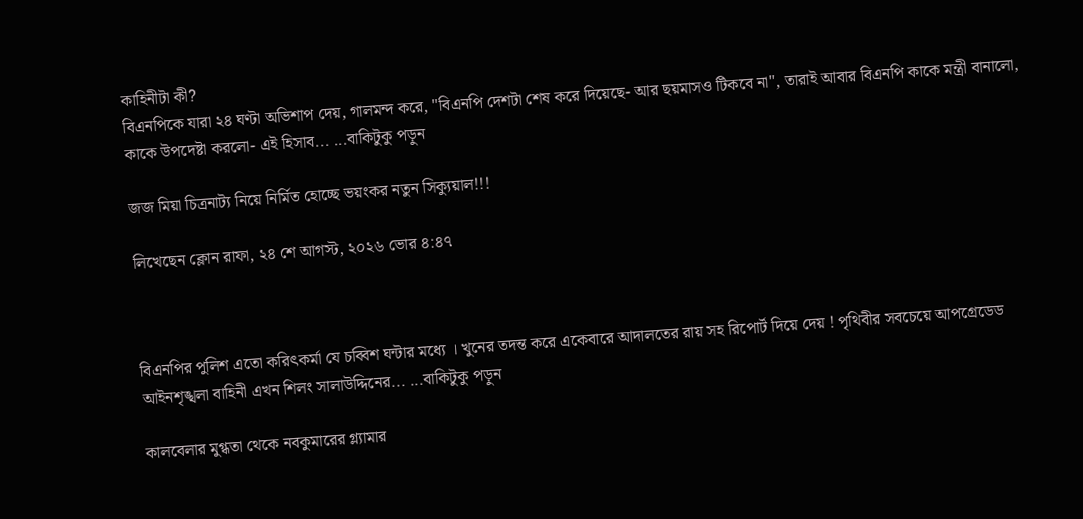কাহিনীটা কী?
বিএনপিকে যারা ২৪ ঘণ্টা অভিশাপ দেয়, গালমন্দ করে, "বিএনপি দেশটা শেষ করে দিয়েছে- আর ছয়মাসও টিকবে না", তারাই আবার বিএনপি কাকে মন্ত্রী বানালো, কাকে উপদেষ্টা করলো- এই হিসাব... ...বাকিটুকু পড়ুন

জজ মিয়া চিত্রনাট্য নিয়ে নির্মিত হোচ্ছে ভয়ংকর নতুন সিক‍্যুয়াল!!!

লিখেছেন ক্লোন রাফা, ২৪ শে আগস্ট, ২০২৬ ভোর ৪:৪৭



বিএনপির পুলিশ এতো করিৎকর্মা যে চব্বিশ ঘন্টার মধ্যে । খুনের তদন্ত করে একেবারে আদালতের রায় সহ রিপোর্ট দিয়ে দেয় ! পৃথিবীর সবচেয়ে আপগ্রেডেড আইনশৃঙ্খলা বাহিনী এখন শিলং সালাউদ্দিনের... ...বাকিটুকু পড়ুন

কালবেলার মুগ্ধতা থেকে নবকুমারের গ্ল্যামার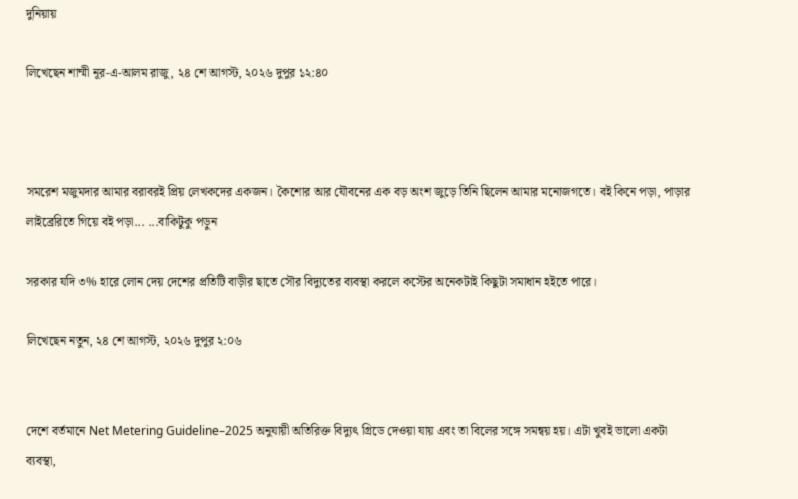দুনিয়ায়

লিখেছেন শাম্মী নূর-এ-আলম রাজু, ২৪ শে আগস্ট, ২০২৬ দুপুর ১২:৪০



সমরেশ মজুমদার আমার বরাবরই প্রিয় লেখকদের একজন। কৈশোর আর যৌবনের এক বড় অংশ জুড়ে তিনি ছিলেন আমার মনোজগতে। বই কিনে পড়া, পাড়ার লাইব্রেরিতে গিয়ে বই পড়া... ...বাকিটুকু পড়ুন

সরকার যদি ৩% হারে লোন দেয় দেশের প্রতিটি বাড়ীর ছাতে সৌর বিদ্যুতের ব্যবস্থা করলে কস্টের অনেকটাই কিছুটা সমাধান হইতে পারে।

লিখেছেন নতুন, ২৪ শে আগস্ট, ২০২৬ দুপুর ২:০৬


দেশে বর্তমানে Net Metering Guideline–2025 অনুযায়ী অতিরিক্ত বিদ্যুৎ গ্রিডে দেওয়া যায় এবং তা বিলের সঙ্গে সমন্বয় হয়। এটা খুবই ভালো একটা ব্যবস্থা,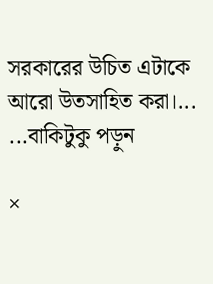সরকারের উচিত এটাকে আরো উতসাহিত করা।... ...বাকিটুকু পড়ুন

×